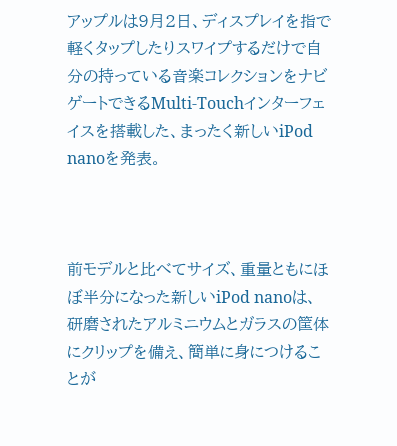アップルは9月2日、ディスプレイを指で軽くタップしたりスワイプするだけで自分の持っている音楽コレクションをナビゲートできるMulti-Touchインターフェイスを搭載した、まったく新しいiPod nanoを発表。



前モデルと比べてサイズ、重量ともにほぼ半分になった新しいiPod nanoは、研磨されたアルミニウムとガラスの筐体にクリップを備え、簡単に身につけることが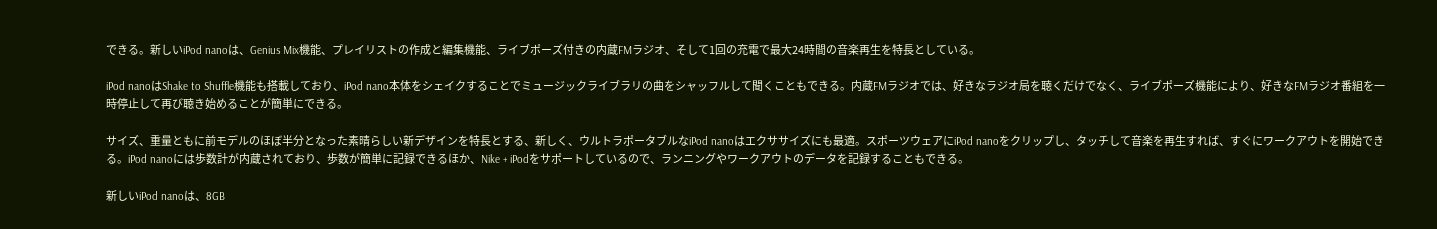できる。新しいiPod nanoは、Genius Mix機能、プレイリストの作成と編集機能、ライブポーズ付きの内蔵FMラジオ、そして1回の充電で最大24時間の音楽再生を特長としている。

iPod nanoはShake to Shuffle機能も搭載しており、iPod nano本体をシェイクすることでミュージックライブラリの曲をシャッフルして聞くこともできる。内蔵FMラジオでは、好きなラジオ局を聴くだけでなく、ライブポーズ機能により、好きなFMラジオ番組を一時停止して再び聴き始めることが簡単にできる。

サイズ、重量ともに前モデルのほぼ半分となった素晴らしい新デザインを特長とする、新しく、ウルトラポータブルなiPod nanoはエクササイズにも最適。スポーツウェアにiPod nanoをクリップし、タッチして音楽を再生すれば、すぐにワークアウトを開始できる。iPod nanoには歩数計が内蔵されており、歩数が簡単に記録できるほか、Nike + iPodをサポートしているので、ランニングやワークアウトのデータを記録することもできる。

新しいiPod nanoは、8GB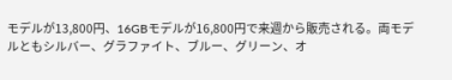モデルが13,800円、16GBモデルが16,800円で来週から販売される。両モデルともシルバー、グラファイト、ブルー、グリーン、オ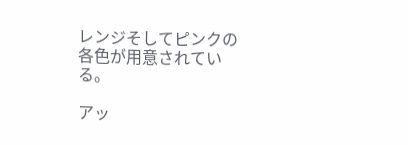レンジそしてピンクの各色が用意されている。

アッ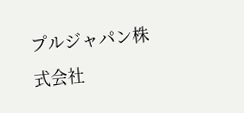プルジャパン株式会社